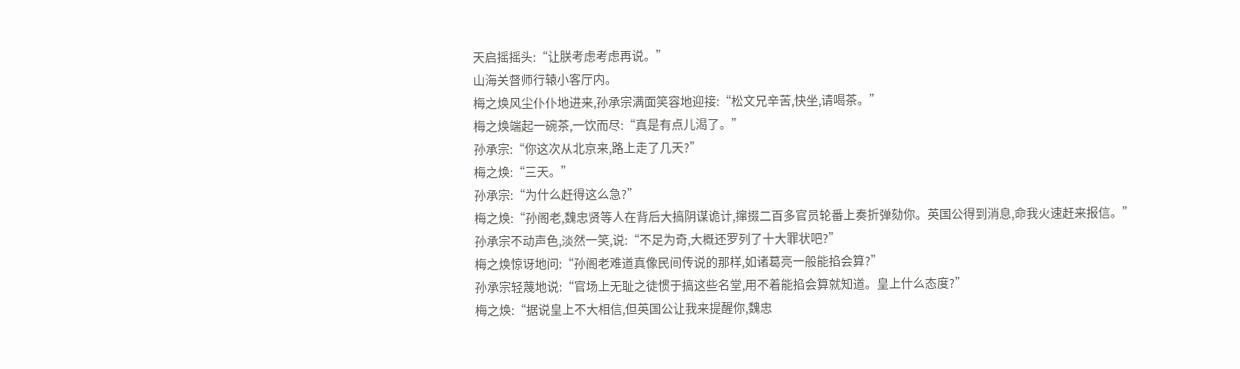天启摇摇头:“让朕考虑考虑再说。”
山海关督师行辕小客厅内。
梅之焕风尘仆仆地进来,孙承宗满面笑容地迎接:“松文兄辛苦,快坐,请喝茶。”
梅之焕端起一碗茶,一饮而尽:“真是有点儿渴了。”
孙承宗:“你这次从北京来,路上走了几天?”
梅之焕:“三天。”
孙承宗:“为什么赶得这么急?”
梅之焕:“孙阁老,魏忠贤等人在背后大搞阴谋诡计,撺掇二百多官员轮番上奏折弹劾你。英国公得到消息,命我火速赶来报信。”
孙承宗不动声色,淡然一笑,说:“不足为奇,大概还罗列了十大罪状吧?”
梅之焕惊讶地问:“孙阁老难道真像民间传说的那样,如诸葛亮一般能掐会算?”
孙承宗轻蔑地说:“官场上无耻之徒惯于搞这些名堂,用不着能掐会算就知道。皇上什么态度?”
梅之焕:“据说皇上不大相信,但英国公让我来提醒你,魏忠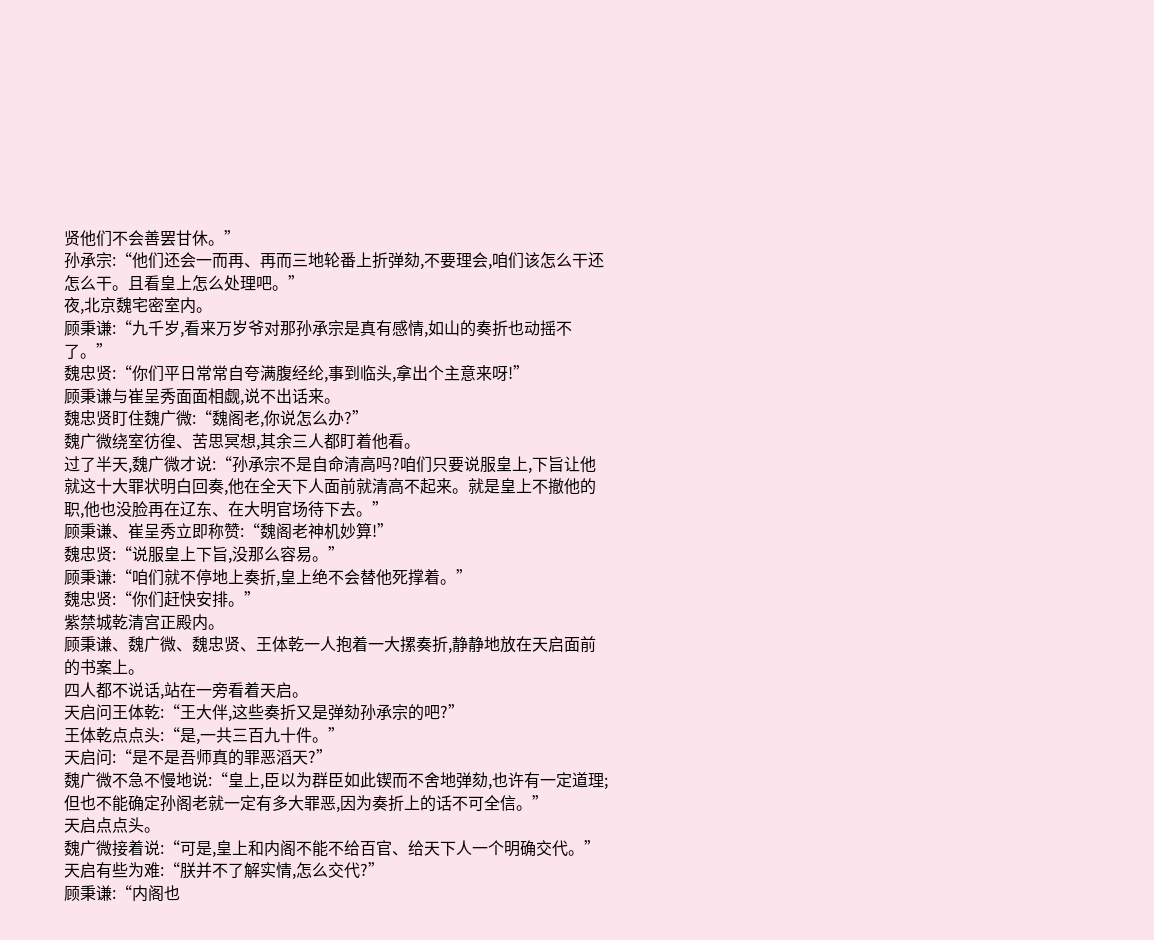贤他们不会善罢甘休。”
孙承宗:“他们还会一而再、再而三地轮番上折弹劾,不要理会,咱们该怎么干还怎么干。且看皇上怎么处理吧。”
夜,北京魏宅密室内。
顾秉谦:“九千岁,看来万岁爷对那孙承宗是真有感情,如山的奏折也动摇不了。”
魏忠贤:“你们平日常常自夸满腹经纶,事到临头,拿出个主意来呀!”
顾秉谦与崔呈秀面面相觑,说不出话来。
魏忠贤盯住魏广微:“魏阁老,你说怎么办?”
魏广微绕室彷徨、苦思冥想,其余三人都盯着他看。
过了半天,魏广微才说:“孙承宗不是自命清高吗?咱们只要说服皇上,下旨让他就这十大罪状明白回奏,他在全天下人面前就清高不起来。就是皇上不撤他的职,他也没脸再在辽东、在大明官场待下去。”
顾秉谦、崔呈秀立即称赞:“魏阁老神机妙算!”
魏忠贤:“说服皇上下旨,没那么容易。”
顾秉谦:“咱们就不停地上奏折,皇上绝不会替他死撑着。”
魏忠贤:“你们赶快安排。”
紫禁城乾清宫正殿内。
顾秉谦、魏广微、魏忠贤、王体乾一人抱着一大摞奏折,静静地放在天启面前的书案上。
四人都不说话,站在一旁看着天启。
天启问王体乾:“王大伴,这些奏折又是弹劾孙承宗的吧?”
王体乾点点头:“是,一共三百九十件。”
天启问:“是不是吾师真的罪恶滔天?”
魏广微不急不慢地说:“皇上,臣以为群臣如此锲而不舍地弹劾,也许有一定道理;但也不能确定孙阁老就一定有多大罪恶,因为奏折上的话不可全信。”
天启点点头。
魏广微接着说:“可是,皇上和内阁不能不给百官、给天下人一个明确交代。”
天启有些为难:“朕并不了解实情,怎么交代?”
顾秉谦:“内阁也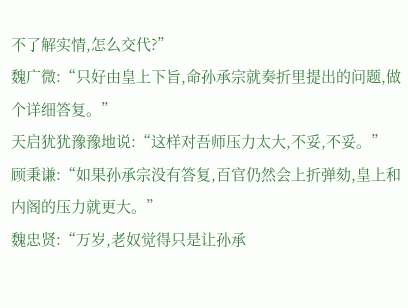不了解实情,怎么交代?”
魏广微:“只好由皇上下旨,命孙承宗就奏折里提出的问题,做个详细答复。”
天启犹犹豫豫地说:“这样对吾师压力太大,不妥,不妥。”
顾秉谦:“如果孙承宗没有答复,百官仍然会上折弹劾,皇上和内阁的压力就更大。”
魏忠贤:“万岁,老奴觉得只是让孙承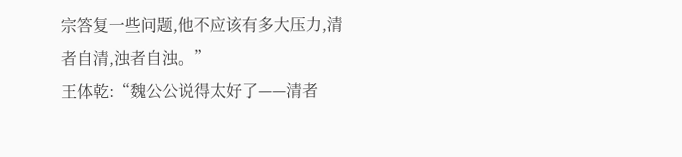宗答复一些问题,他不应该有多大压力,清者自清,浊者自浊。”
王体乾:“魏公公说得太好了——清者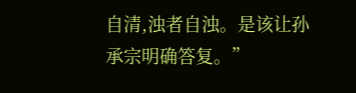自清,浊者自浊。是该让孙承宗明确答复。”